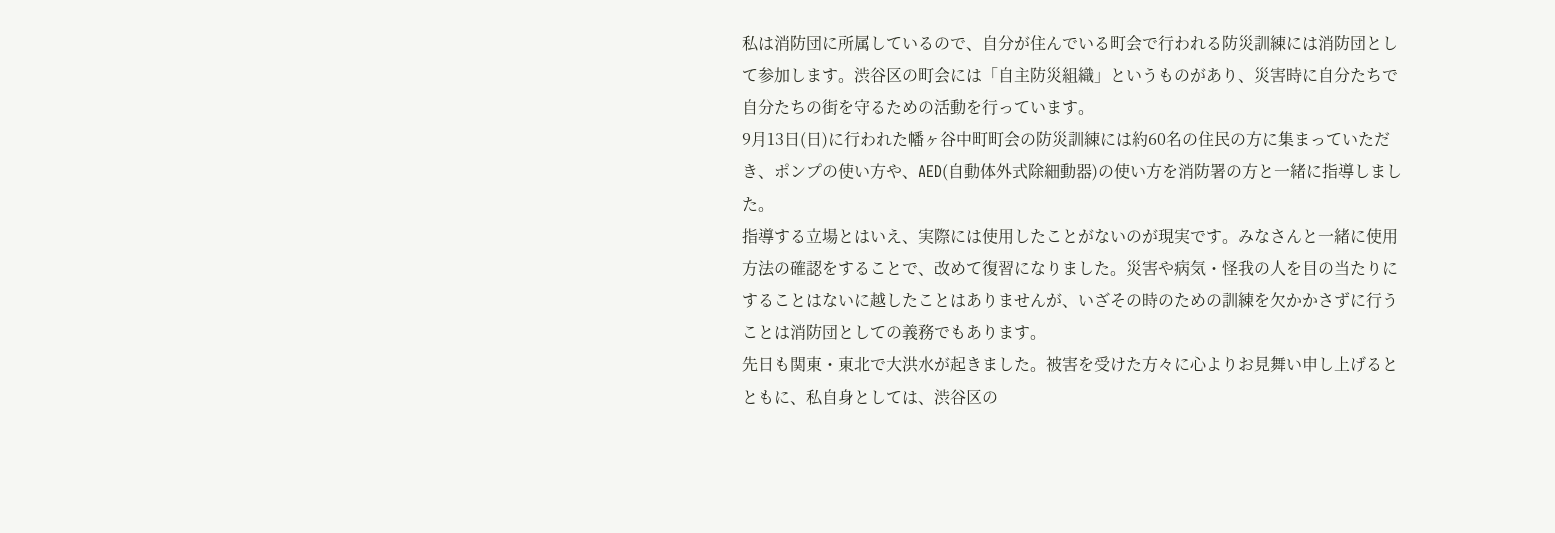私は消防団に所属しているので、自分が住んでいる町会で行われる防災訓練には消防団として参加します。渋谷区の町会には「自主防災組織」というものがあり、災害時に自分たちで自分たちの街を守るための活動を行っています。
9月13日(日)に行われた幡ヶ谷中町町会の防災訓練には約60名の住民の方に集まっていただき、ポンプの使い方や、AED(自動体外式除細動器)の使い方を消防署の方と一緒に指導しました。
指導する立場とはいえ、実際には使用したことがないのが現実です。みなさんと一緒に使用方法の確認をすることで、改めて復習になりました。災害や病気・怪我の人を目の当たりにすることはないに越したことはありませんが、いざその時のための訓練を欠かかさずに行うことは消防団としての義務でもあります。
先日も関東・東北で大洪水が起きました。被害を受けた方々に心よりお見舞い申し上げるとともに、私自身としては、渋谷区の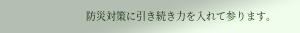防災対策に引き続き力を入れて参ります。